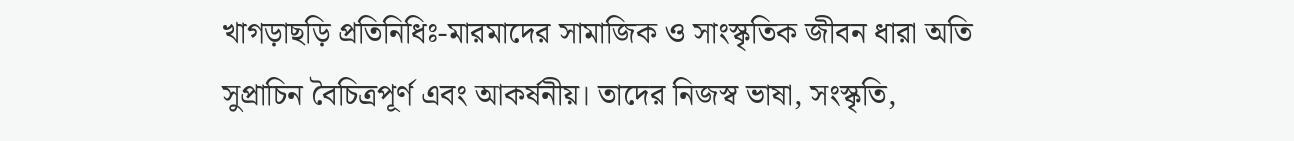খাগড়াছড়ি প্রতিনিধিঃ-মারমাদের সামাজিক ও সাংস্কৃতিক জীবন ধারা অতি সুপ্রাচিন বৈচিত্রপূর্ণ এবং আকর্ষনীয়। তাদের নিজস্ব ভাষা, সংস্কৃতি,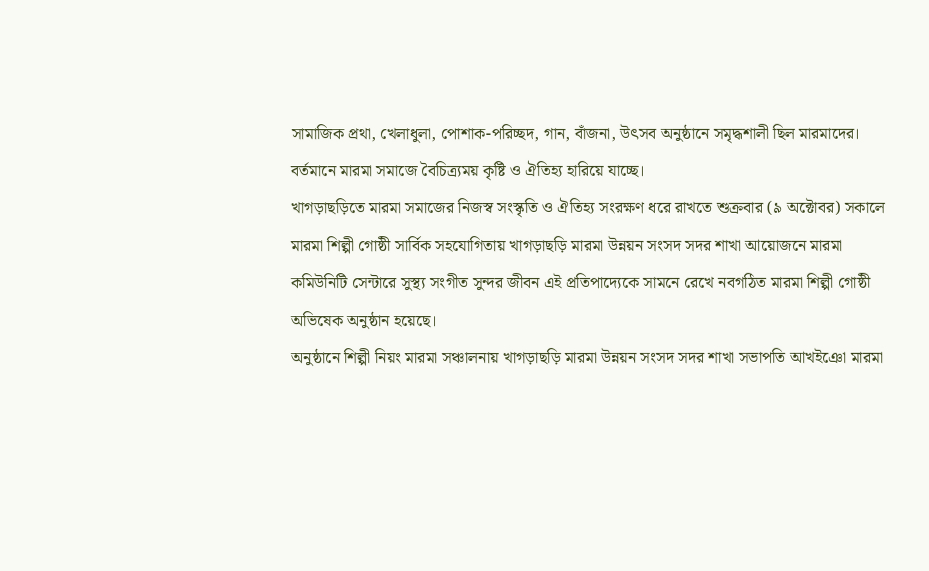সামাজিক প্রথা, খেলাধুলা, পোশাক-পরিচ্ছদ, গান, বাঁজনা, উৎসব অনুষ্ঠানে সমৃদ্ধশালী ছিল মারমাদের। বর্তমানে মারমা সমাজে বৈচিত্র্যময় কৃষ্টি ও ঐতিহ্য হারিয়ে যাচ্ছে।
খাগড়াছড়িতে মারমা সমাজের নিজস্ব সংস্কৃতি ও ঐতিহ্য সংরক্ষণ ধরে রাখতে শুক্রবার (৯ অক্টোবর) সকালে মারমা শিল্পী গোষ্ঠী সার্বিক সহযোগিতায় খাগড়াছড়ি মারমা উন্নয়ন সংসদ সদর শাখা আয়োজনে মারমা কমিউনিটি সেন্টারে সুস্থ্য সংগীত সুন্দর জীবন এই প্রতিপাদ্যেকে সামনে রেখে নবগঠিত মারমা শিল্পী গোষ্ঠী অভিষেক অনুষ্ঠান হয়েছে।
অনুষ্ঠানে শিল্পী নিয়ং মারমা সঞ্চালনায় খাগড়াছড়ি মারমা উন্নয়ন সংসদ সদর শাখা সভাপতি আখইঞো মারমা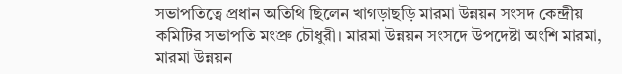সভাপতিত্বে প্রধান অতিথি ছিলেন খাগড়াছড়ি মারমা উন্নয়ন সংসদ কেন্দ্রীয় কমিটির সভাপতি মংপ্রু চৌধুরী। মারমা উন্নয়ন সংসদে উপদেষ্টা অংশি মারমা, মারমা উন্নয়ন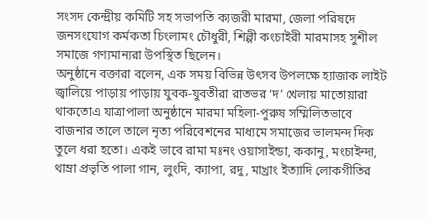সংসদ কেন্দ্রীয় কমিটি সহ সভাপতি ক্যজরী মারমা, জেলা পরিষদে জনসংযোগ কর্মকতা চিংলামং চৌধুরী, শিল্পী কংচাইরী মারমাসহ সুশীল সমাজে গণ্যমান্যরা উপস্থিত ছিলেন।
অনুষ্ঠানে বক্তারা বলেন, এক সময় বিভিন্ন উৎসব উপলক্ষে হ্যাজাক লাইট জ্বালিয়ে পাড়ায় পাড়ায় যুবক-যুবতীরা রাতভর ‘দ’ খেলায় মাতোয়ারা থাকতোএ যাত্রাপালা অনুষ্ঠানে মারমা মহিলা-পুরুষ সম্মিলিতভাবে বাজনার তালে তালে নৃত্য পরিবেশনের মাধ্যমে সমাজের ভালমন্দ দিক তুলে ধরা হতো। একই ভাবে রামা মঃনং ওয়াসাইন্ডা, ককানু, মংচাইন্দা, থাম্রা প্রভৃতি পালা গান, লুংদি, ক্যাপা, রদু, মাখ্রাং ইত্যাদি লোকগীতির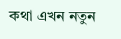কথা এখন নতুন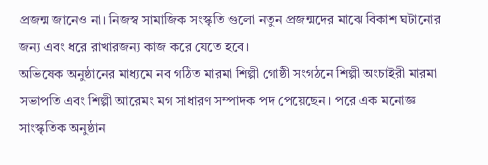প্রজন্ম জানেও না। নিজস্ব সামাজিক সংস্কৃতি গুলো নতুন প্রজন্মদের মাঝে বিকাশ ঘটানোর জন্য এবং ধরে রাখারজন্য কাজ করে যেতে হবে।
অভিষেক অনুষ্ঠানের মাধ্যমে নব গঠিত মারমা শিল্পী গোষ্ঠী সংগঠনে শিল্পী অংচাইরী মারমা সভাপতি এবং শিল্পী আরেমং মগ সাধারণ সম্পাদক পদ পেয়েছেন। পরে এক মনোজ্ঞ সাংস্কৃতিক অনুষ্ঠান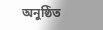অনুষ্ঠিত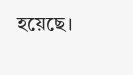হয়েছে।